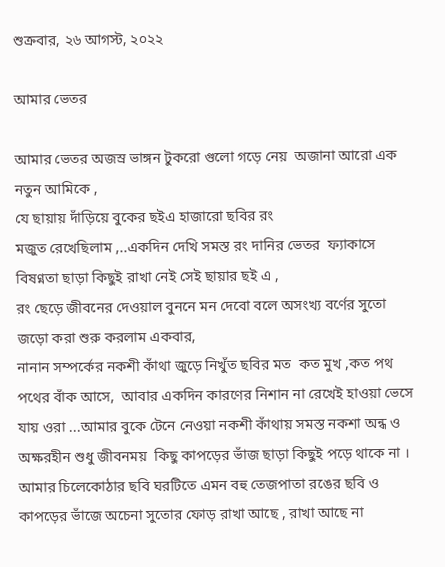শুক্রবার, ২৬ আগস্ট, ২০২২

আমার ভেতর

আমার ভেতর অজস্র ভাঙ্গন টুকরো গুলো গড়ে নেয়  অজানা আরো এক নতুন আমিকে ,
যে ছায়ায় দাঁড়িয়ে বুকের ছইএ হাজারো ছবির রং
মজুত রেখেছিলাম ,..একদিন দেখি সমস্ত রং দানির ভেতর  ফ্যাকাসে বিষণ্নতা ছাড়া কিছুই রাখা নেই সেই ছায়ার ছই এ ,
রং ছেড়ে জীবনের দেওয়াল বুননে মন দেবো বলে অসংখ্য বর্ণের সুতো জড়ো করা শুরু করলাম একবার,
নানান সম্পর্কের নকশী কাঁথা জুড়ে নিখুঁত ছবির মত  কত মুখ ,কত পথ  পথের বাঁক আসে,  আবার একদিন কারণের নিশান না রেখেই হাওয়া ভেসে যায় ওরা ...আমার বুকে টেনে নেওয়া নকশী কাঁথায় সমস্ত নকশা অন্ধ ও অক্ষরহীন শুধু জীবনময়  কিছু কাপড়ের ভাঁজ ছাড়া কিছুই পড়ে থাকে না ।
আমার চিলেকোঠার ছবি ঘরটিতে এমন বহু তেজপাতা রঙের ছবি ও কাপড়ের ভাঁজে অচেনা সুতোর ফোড় রাখা আছে , রাখা আছে না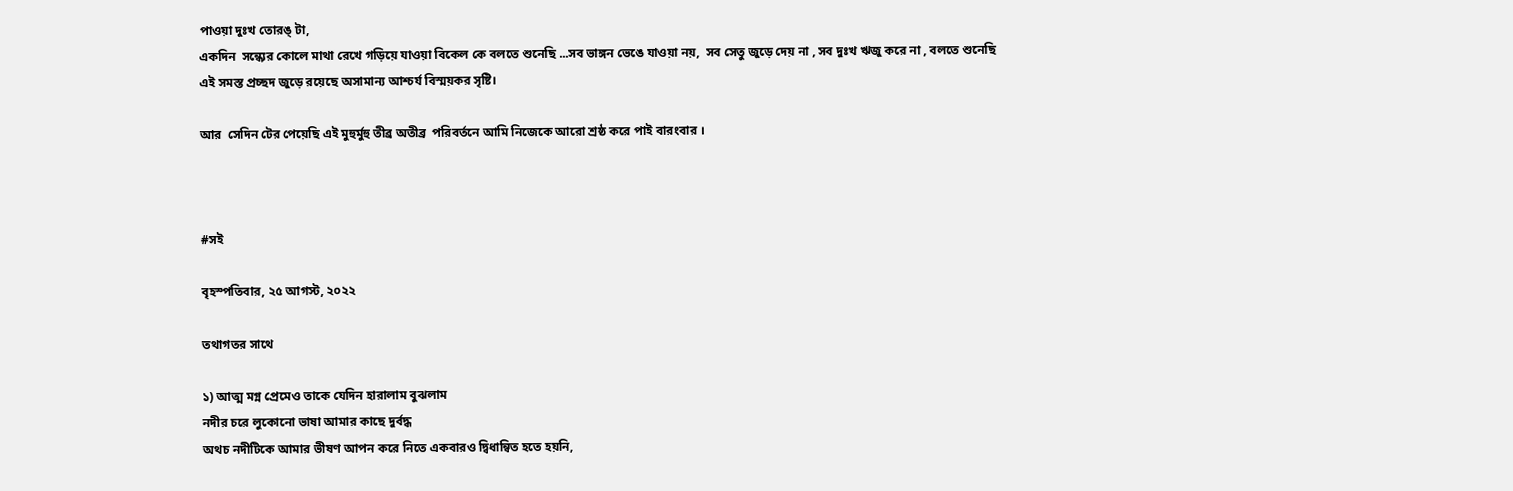পাওয়া দুঃখ তোরঙ্ টা,
একদিন  সন্ধ্যের কোলে মাথা রেখে গড়িয়ে যাওয়া বিকেল কে বলতে শুনেছি ...সব ভাঙ্গন ভেঙে যাওয়া নয়,  সব সেতু জুড়ে দেয় না , সব দুঃখ ঋজু করে না , বলতে শুনেছি এই সমস্ত প্রচ্ছদ জুড়ে রয়েছে অসামান্য আশ্চর্য বিস্ময়কর সৃষ্টি।

আর  সেদিন টের পেয়েছি এই মুহুর্মুহু তীব্র অতীব্র  পরিবর্তনে আমি নিজেকে আরো শ্রষ্ঠ করে পাই বারংবার ।



#সই

বৃহস্পতিবার, ২৫ আগস্ট, ২০২২

তথাগতর সাথে

১) আত্ম মগ্ন প্রেমেও তাকে যেদিন হারালাম বুঝলাম
নদীর চরে লুকোনো ভাষা আমার কাছে দুর্বদ্ধ
অথচ নদীটিকে আমার ভীষণ আপন করে নিতে একবারও দ্বিধান্বিত হতে হয়নি,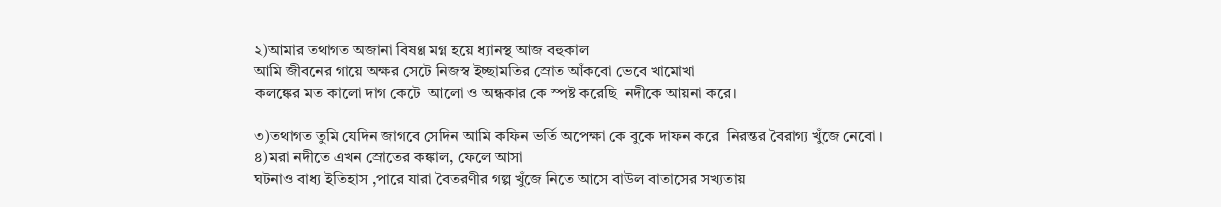২)আমার তথাগত অজানা বিষণ্ণ মগ্ন হয়ে ধ্যানস্থ আজ বহুকাল
আমি জীবনের গায়ে অক্ষর সেটে নিজস্ব ইচ্ছামতির স্রোত আঁকবো ভেবে খামোখা
কলঙ্কের মত কালো দাগ কেটে  আলো ও অন্ধকার কে স্পষ্ট করেছি  নদীকে আয়না করে।

৩)তথাগত তুমি যেদিন জাগবে সেদিন আমি কফিন ভর্তি অপেক্ষা কে বুকে দাফন করে  নিরন্তর বৈরাগ্য খুঁজে নেবো ।
৪)মরা নদীতে এখন স্রোতের কঙ্কাল, ফেলে আসা
ঘটনাও বাধ্য ইতিহাস ,পারে যারা বৈতরণীর গল্প খুঁজে নিতে আসে বাউল বাতাসের সখ্যতায়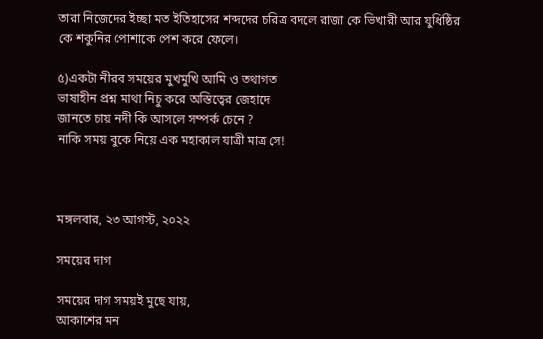তারা নিজেদের ইচ্ছা মত ইতিহাসের শব্দদের চরিত্র বদলে রাজা কে ভিখারী আর যুধিষ্ঠির কে শকুনির পোশাকে পেশ করে ফেলে।

৫)একটা নীরব সময়ের মুখমুখি আমি ও তথাগত
ভাষাহীন প্রশ্ন মাথা নিচু করে অস্তিত্বের জেহাদে
জানতে চায় নদী কি আসলে সম্পর্ক চেনে ?
নাকি সময় বুকে নিয়ে এক মহাকাল যাত্রী মাত্র সে!



মঙ্গলবার, ২৩ আগস্ট, ২০২২

সময়ের দাগ

সময়ের দাগ সময়ই মুছে যায়,
আকাশের মন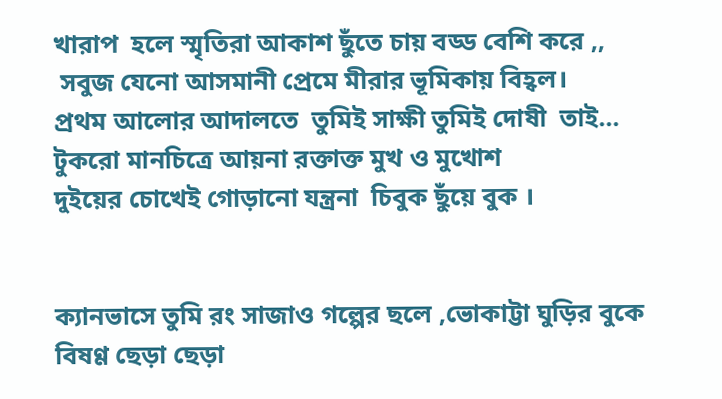খারাপ  হলে স্মৃতিরা আকাশ ছুঁতে চায় বড্ড বেশি করে ,,
 সবুজ যেনো আসমানী প্রেমে মীরার ভূমিকায় বিহ্বল।
প্রথম আলোর আদালতে  তুমিই সাক্ষী তুমিই দোষী  তাই...
টুকরো মানচিত্রে আয়না রক্তাক্ত মুখ ও মুখোশ
দুইয়ের চোখেই গোড়ানো যন্ত্রনা  চিবুক ছুঁয়ে বুক ।


ক্যানভাসে তুমি রং সাজাও গল্পের ছলে ,ভোকাট্টা ঘুড়ির বুকে বিষণ্ণ ছেড়া ছেড়া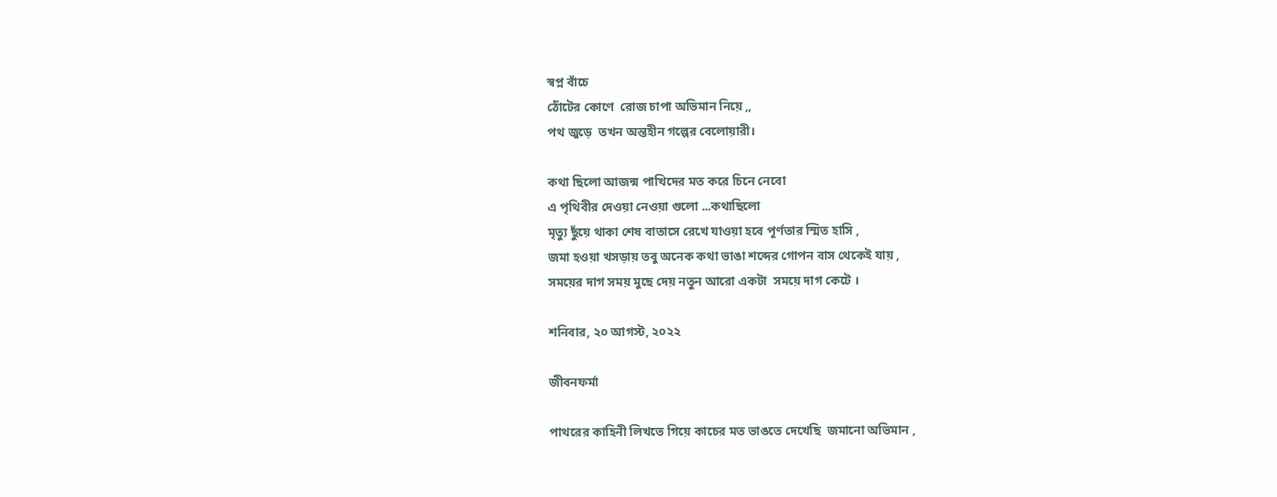স্বপ্ন বাঁচে
ঠোঁটের কোণে  রোজ চাপা অভিমান নিয়ে ,,
পথ জুড়ে  তখন অন্তহীন গল্পের বেলোয়ারী।

কথা ছিলো আজন্ম পাখিদের মত করে চিনে নেবো
এ পৃথিবীর দেওয়া নেওয়া গুলো ...কথাছিলো
মৃত্যু ছুঁয়ে থাকা শেষ বাতাসে রেখে যাওয়া হবে পূর্ণতার স্মিত হাসি ,
জমা হওয়া খসড়ায় তবু অনেক কথা ভাঙা শব্দের গোপন বাস থেকেই যায় ,
সময়ের দাগ সময় মুছে দেয় নতুন আরো একটা  সময়ে দাগ কেটে ।

শনিবার, ২০ আগস্ট, ২০২২

জীবনফর্মা

পাথরের কাহিনী লিখতে গিয়ে কাচের মত ভাঙতে দেখেছি  জমানো অভিমান ,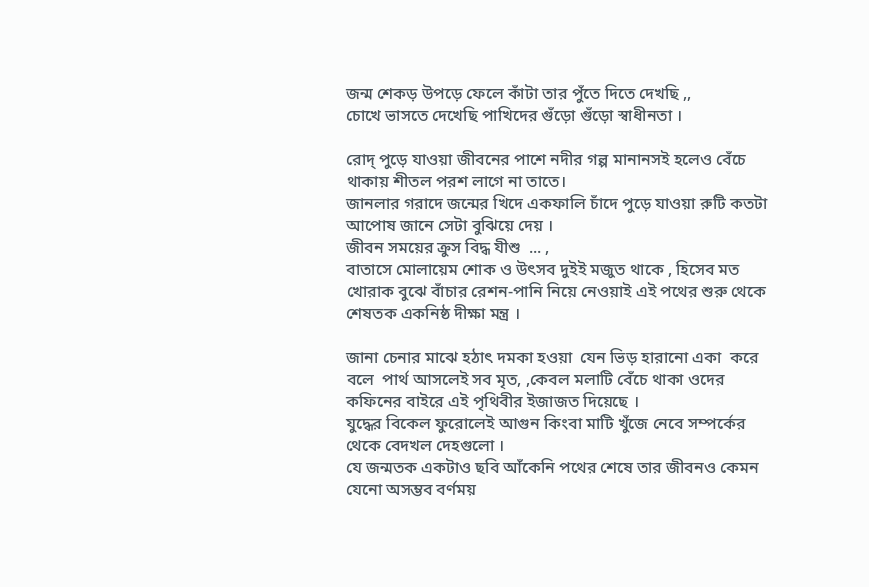জন্ম শেকড় উপড়ে ফেলে কাঁটা তার পুঁতে দিতে দেখছি ,,
চোখে ভাসতে দেখেছি পাখিদের গুঁড়ো গুঁড়ো স্বাধীনতা ।

রোদ্ পুড়ে যাওয়া জীবনের পাশে নদীর গল্প মানানসই হলেও বেঁচে থাকায় শীতল পরশ লাগে না তাতে।
জানলার গরাদে জন্মের খিদে একফালি চাঁদে পুড়ে যাওয়া রুটি কতটা আপোষ জানে সেটা বুঝিয়ে দেয় ।
জীবন সময়ের ক্রুস বিদ্ধ যীশু  ... ,
বাতাসে মোলায়েম শোক ও উৎসব দুইই মজুত থাকে , হিসেব মত খোরাক বুঝে বাঁচার রেশন-পানি নিয়ে নেওয়াই এই পথের শুরু থেকে শেষতক একনিষ্ঠ দীক্ষা মন্ত্র ।

জানা চেনার মাঝে হঠাৎ দমকা হওয়া  যেন ভিড় হারানো একা  করে বলে  পার্থ আসলেই সব মৃত, ,কেবল মলাটি বেঁচে থাকা ওদের কফিনের বাইরে এই পৃথিবীর ইজাজত দিয়েছে ।
যুদ্ধের বিকেল ফুরোলেই আগুন কিংবা মাটি খুঁজে নেবে সম্পর্কের থেকে বেদখল দেহগুলো ।
যে জন্মতক একটাও ছবি আঁকেনি পথের শেষে তার জীবনও কেমন যেনো অসম্ভব বর্ণময়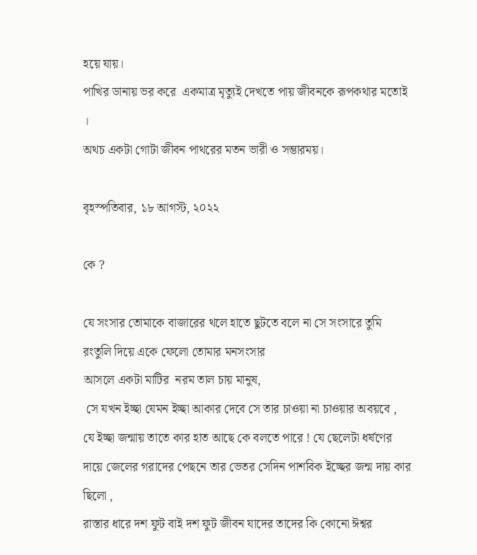হয়ে যায়।
পাখির ডানায় ভর করে  একমাত্র মৃত্যুই দেখতে পায় জীবনকে রূপকথার মতোই ।
অথচ একটা গোটা জীবন পাথরের মতন ভারী ও সম্ভারময়।

বৃহস্পতিবার, ১৮ আগস্ট, ২০২২

কে ?

যে সংসার তোমাকে বাজারের থলে হাতে ছুটতে বলে না সে সংসারে তুমি রংতুলি দিয়ে একে ফেলো তোমার মনসংসার
আসলে একটা মাটির  নরম তাল চায় মানুষ,
 সে যখন ইচ্ছা যেমন ইচ্ছা আকার দেবে সে তার চাওয়া না চাওয়ার অবয়বে ,
যে ইচ্ছা জন্মায় তাতে কার হাত আছে কে বলতে পারে ! যে ছেলেটা ধর্ষণের দায়ে জেলের গরাদের পেছনে তার ভেতর সেদিন পাশবিক ইচ্ছের জন্ম দায় কার ছিলো ,
রাস্তার ধারে দশ ফুট বাই দশ ফুট জীবন যাদের তাদের কি কোনো ঈশ্বর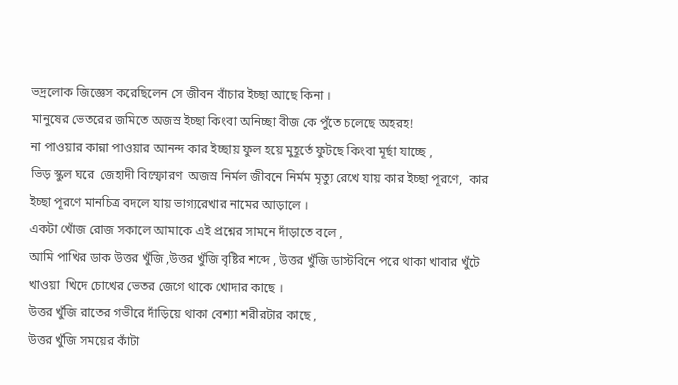ভদ্রলোক জিজ্ঞেস করেছিলেন সে জীবন বাঁচার ইচ্ছা আছে কিনা ।
মানুষের ভেতরের জমিতে অজস্র ইচ্ছা কিংবা অনিচ্ছা বীজ কে পুঁতে চলেছে অহরহ!
না পাওয়ার কান্না পাওয়ার আনন্দ কার ইচ্ছায় ফুল হয়ে মুহূর্তে ফুটছে কিংবা মূর্ছা যাচ্ছে ,
ভিড় স্কুল ঘরে  জেহাদী বিস্ফোরণ  অজস্র নির্মল জীবনে নির্মম মৃত্যু রেখে যায় কার ইচ্ছা পূরণে,  কার ইচ্ছা পূরণে মানচিত্র বদলে যায় ভাগ্যরেখার নামের আড়ালে ।
একটা খোঁজ রোজ সকালে আমাকে এই প্রশ্নের সামনে দাঁড়াতে বলে ,
আমি পাখির ডাক উত্তর খুঁজি ,উত্তর খুঁজি বৃষ্টির শব্দে , উত্তর খুঁজি ডাস্টবিনে পরে থাকা খাবার খুঁটে খাওয়া  খিদে চোখের ভেতর জেগে থাকে খোদার কাছে ।
উত্তর খুঁজি রাতের গভীরে দাঁড়িয়ে থাকা বেশ্যা শরীরটার কাছে ,
উত্তর খুঁজি সময়ের কাঁটা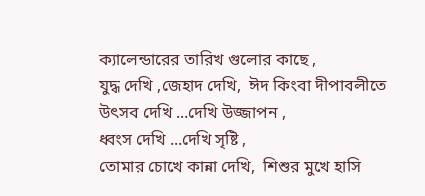ক্যালেন্ডারের তারিখ গুলোর কাছে ,
যুদ্ধ দেখি ,জেহাদ দেখি,  ঈদ কিংবা দীপাবলীতে উৎসব দেখি ...দেখি উজ্জাপন ,
ধ্বংস দেখি ...দেখি সৃষ্টি ,
তোমার চোখে কান্না দেখি,  শিশুর মুখে হাসি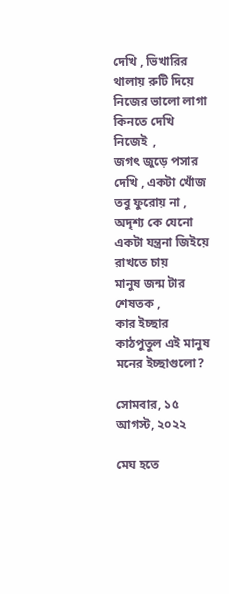দেখি , ভিখারির থালায় রুটি দিয়ে নিজের ভালো লাগা কিনতে দেখি নিজেই  ,
জগৎ জুড়ে পসার দেখি , একটা খোঁজ তবু ফুরোয় না ,
অদৃশ্য কে যেনো একটা যন্ত্রনা জিইয়ে রাখতে চায়
মানুষ জন্ম টার শেষতক ,
কার ইচ্ছার কাঠপুতুল এই মানুষ মনের ইচ্ছাগুলো?

সোমবার, ১৫ আগস্ট, ২০২২

মেঘ হতে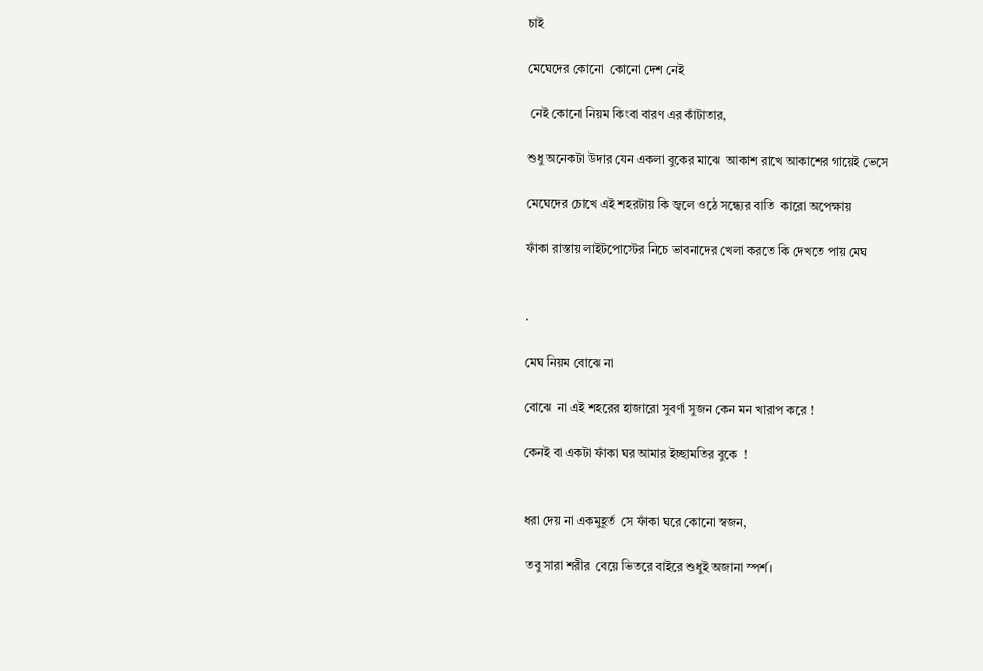চাই

মেঘেদের কোনো  কোনো দেশ নেই

 নেই কোনো নিয়ম কিংবা বারণ এর কাঁটাতার,

শুধু অনেকটা উদার যেন একলা বুকের মাঝে  আকাশ রাখে আকাশের গায়েই ভেসে

মেঘেদের চোখে এই শহরটায় কি জ্বলে ওঠে সন্ধ্যের বাতি  কারো অপেক্ষায়

ফাঁকা রাস্তায় লাইটপোস্টের নিচে ভাবনাদের খেলা করতে কি দেখতে পায় মেঘ


.

মেঘ নিয়ম বোঝে না

বোঝে  না এই শহরের হাজারো সুবর্ণা সুজন কেন মন খারাপ করে !

কেনই বা একটা ফাঁকা ঘর আমার ইচ্ছামতির বুকে  !


ধরা দেয় না একমুহূর্ত  সে ফাঁকা ঘরে কোনো স্বজন,

 তবু সারা শরীর  বেয়ে ভিতরে বাইরে শুধুই অজানা স্পর্শ।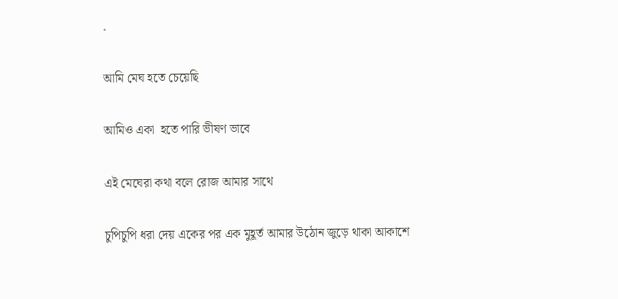.

আমি মেঘ হতে চেয়েছি

আমিও একা  হতে পারি ভীষণ ভাবে

এই মেঘেরা কথা বলে রোজ আমার সাথে

চুপিচুপি ধরা দেয় একের পর এক মুহূর্ত আমার উঠোন জুড়ে থাকা আকাশে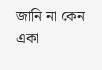জানি না কেন একা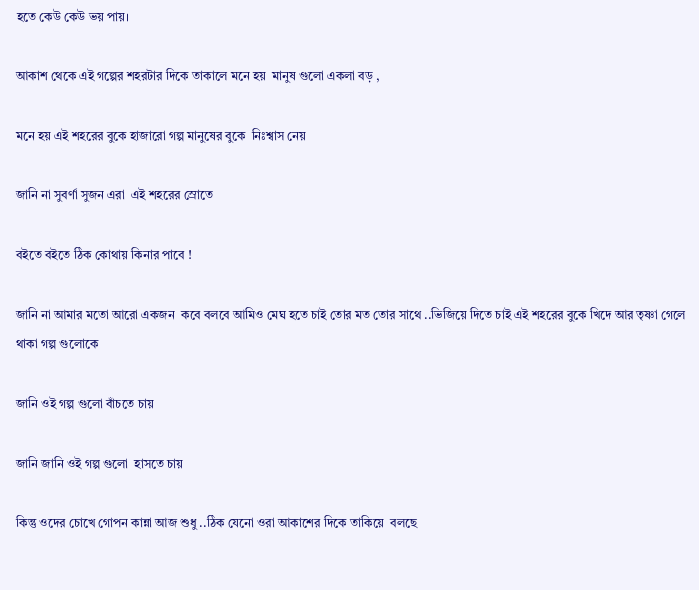হতে কেউ কেউ ভয় পায়।

আকাশ থেকে এই গল্পের শহরটার দিকে তাকালে মনে হয়  মানুষ গুলো একলা বড় ,

মনে হয় এই শহরের বুকে হাজারো গল্প মানুষের বুকে  নিঃশ্বাস নেয়

জানি না সুবর্ণা সুজন এরা  এই শহরের স্রোতে

বইতে বইতে ঠিক কোথায় কিনার পাবে !

জানি না আমার মতো আরো একজন  কবে বলবে আমিও মেঘ হতে চাই তোর মত তোর সাথে ..ভিজিয়ে দিতে চাই এই শহরের বুকে খিদে আর তৃষ্ণা গেলে থাকা গল্প গুলোকে

জানি ওই গল্প গুলো বাঁচতে চায়

জানি জানি ওই গল্প গুলো  হাসতে চায়

কিন্তু ওদের চোখে গোপন কান্না আজ শুধু ..ঠিক যেনো ওরা আকাশের দিকে তাকিয়ে  বলছে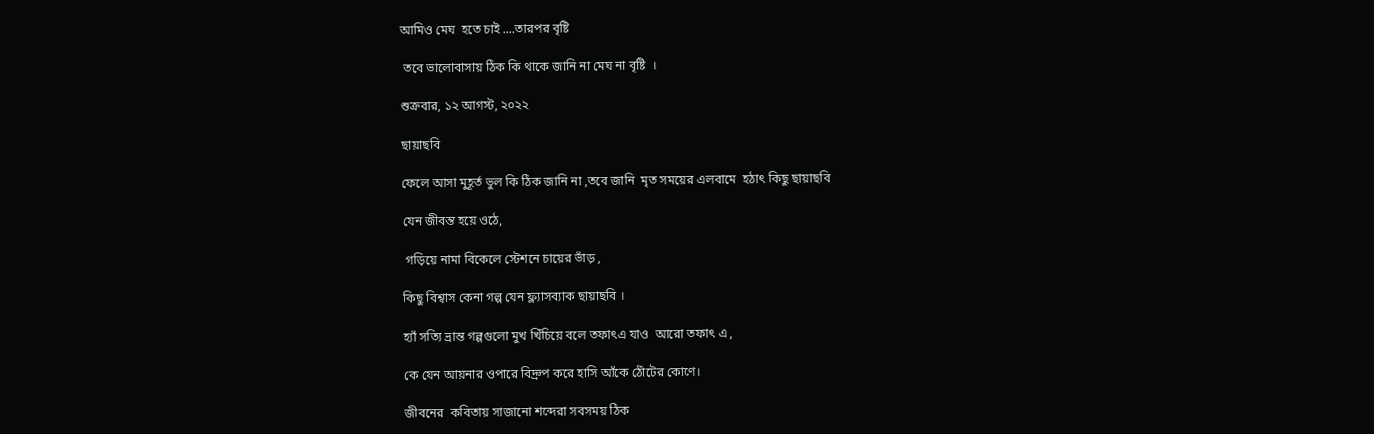আমিও মেঘ  হতে চাই ....তারপর বৃষ্টি

 তবে ভালোবাসায় ঠিক কি থাকে জানি না মেঘ না বৃষ্টি  ।

শুক্রবার, ১২ আগস্ট, ২০২২

ছায়াছবি

ফেলে আসা মুহূর্ত ভুল কি ঠিক জানি না ,তবে জানি  মৃত সময়ের এলবামে  হঠাৎ কিছু ছায়াছবি

যেন জীবন্ত হয়ে ওঠে,

 গড়িয়ে নামা বিকেলে স্টেশনে চায়ের ভাঁড় ,

কিছু বিশ্বাস কেনা গল্প যেন ফ্ল্যাসব্যাক ছায়াছবি ।

হ্যাঁ সত্যি ভ্রান্ত গল্পগুলো মুখ খিঁচিয়ে বলে তফাৎএ যাও  আরো তফাৎ এ ,

কে যেন আয়নার ওপারে বিদ্রুপ করে হাসি আঁকে ঠোঁটের কোণে।

জীবনের  কবিতায় সাজানো শব্দেরা সবসময় ঠিক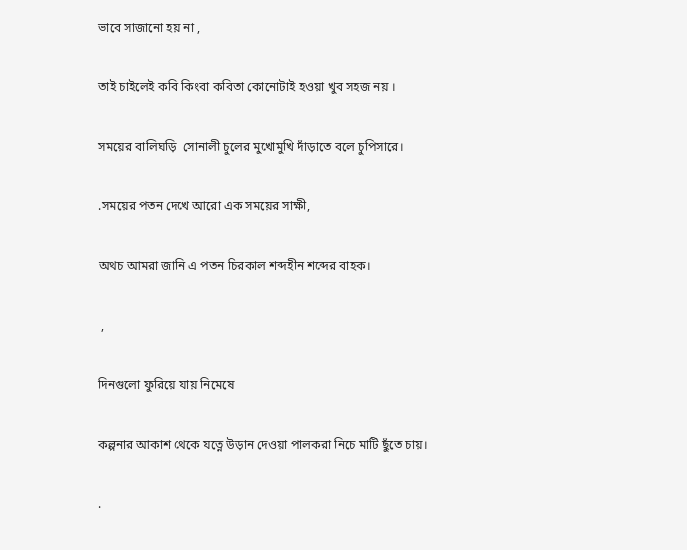ভাবে সাজানো হয় না ,

তাই চাইলেই কবি কিংবা কবিতা কোনোটাই হওয়া খুব সহজ নয় ।

সময়ের বালিঘড়ি  সোনালী চুলের মুখোমুখি দাঁড়াতে বলে চুপিসারে।

.সময়ের পতন দেখে আরো এক সময়ের সাক্ষী,

অথচ আমরা জানি এ পতন চিরকাল শব্দহীন শব্দের বাহক।

 ,

দিনগুলো ফুরিয়ে যায় নিমেষে

কল্পনার আকাশ থেকে যত্নে উড়ান দেওয়া পালকরা নিচে মাটি ছুঁতে চায়।

.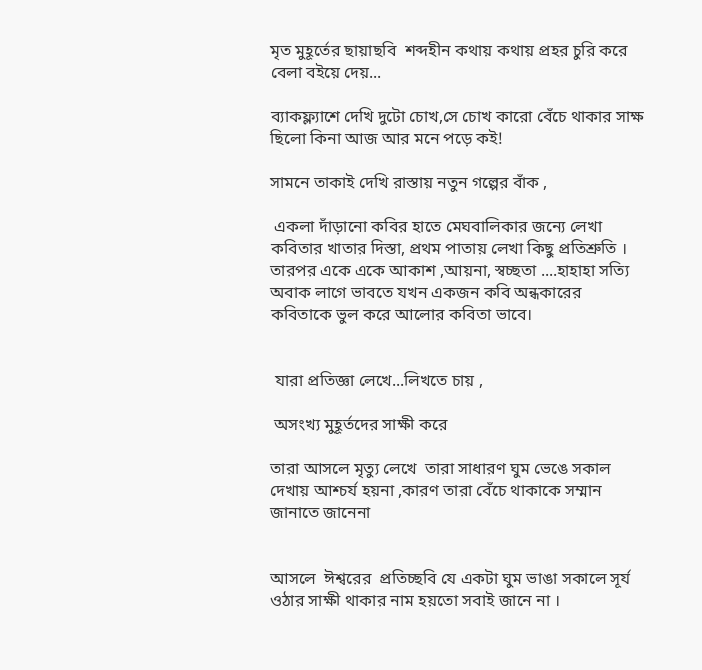মৃত মুহূর্তের ছায়াছবি  শব্দহীন কথায় কথায় প্রহর চুরি করে বেলা বইয়ে দেয়...

ব্যাকফ্ল্যাশে দেখি দুটো চোখ,সে চোখ কারো বেঁচে থাকার সাক্ষ ছিলো কিনা আজ আর মনে পড়ে কই!

সামনে তাকাই দেখি রাস্তায় নতুন গল্পের বাঁক ,

 একলা দাঁড়ানো কবির হাতে মেঘবালিকার জন্যে লেখা কবিতার খাতার দিস্তা, প্রথম পাতায় লেখা কিছু প্রতিশ্রুতি । তারপর একে একে আকাশ ,আয়না, স্বচ্ছতা ....হাহাহা সত্যি অবাক লাগে ভাবতে যখন একজন কবি অন্ধকারের কবিতাকে ভুল করে আলোর কবিতা ভাবে।


 যারা প্রতিজ্ঞা লেখে...লিখতে চায় ,

 অসংখ্য মুহূর্তদের সাক্ষী করে

তারা আসলে মৃত্যু লেখে  তারা সাধারণ ঘুম ভেঙে সকাল দেখায় আশ্চর্য হয়না ,কারণ তারা বেঁচে থাকাকে সম্মান জানাতে জানেনা


আসলে  ঈশ্বরের  প্রতিচ্ছবি যে একটা ঘুম ভাঙা সকালে সূর্য ওঠার সাক্ষী থাকার নাম হয়তো সবাই জানে না ।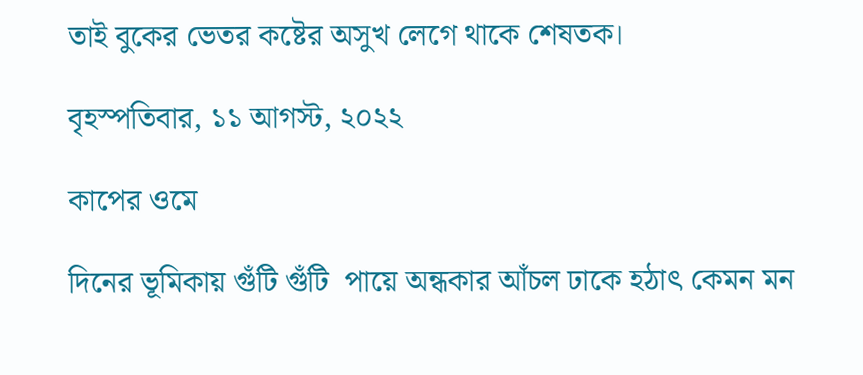তাই বুকের ভেতর কষ্টের অসুখ লেগে থাকে শেষতক।

বৃহস্পতিবার, ১১ আগস্ট, ২০২২

কাপের ওমে

দিনের ভূমিকায় গুঁটি গুঁটি  পায়ে অন্ধকার আঁচল ঢাকে হঠাৎ কেমন মন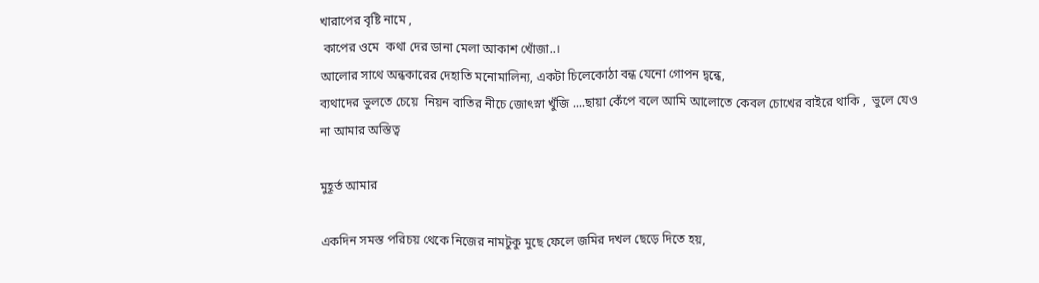খারাপের বৃষ্টি নামে ,
 কাপের ওমে  কথা দের ডানা মেলা আকাশ খোঁজা..।
আলোর সাথে অন্ধকারের দেহাতি মনোমালিন্য, একটা চিলেকোঠা বন্ধ যেনো গোপন দ্বন্ধে,
ব্যথাদের ভুলতে চেয়ে  নিয়ন বাতির নীচে জোৎস্না খুঁজি ....ছায়া কেঁপে বলে আমি আলোতে কেবল চোখের বাইরে থাকি ,  ভুলে যেও না আমার অস্তিত্ব

মুহূর্ত আমার

একদিন সমস্ত পরিচয় থেকে নিজের নামটুকু মুছে ফেলে জমির দখল ছেড়ে দিতে হয়,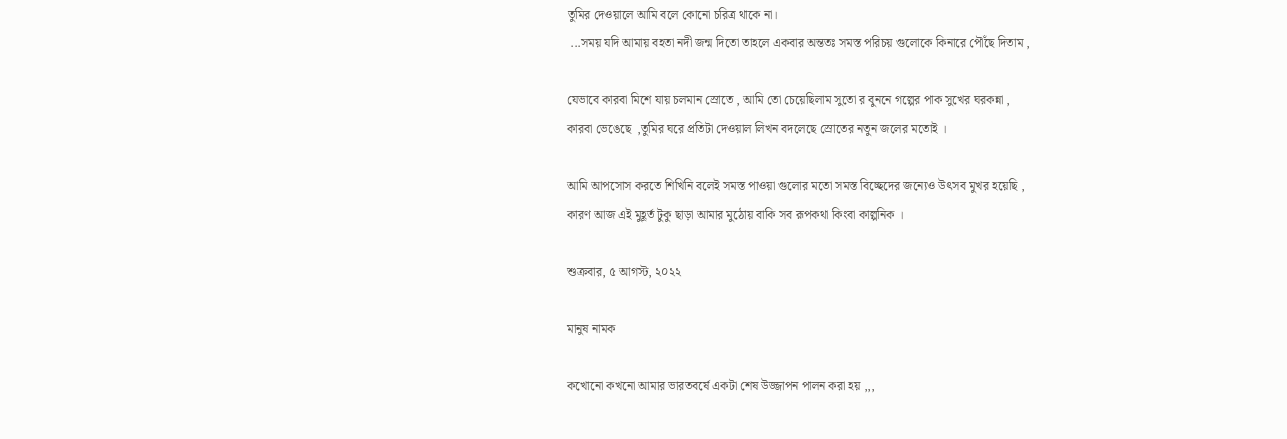তুমির দেওয়ালে আমি বলে কোনো চরিত্র থাকে না।
 ...সময় যদি আমায় বহতা নদী জন্ম দিতো তাহলে একবার অন্ততঃ সমস্ত পরিচয় গুলোকে কিনারে পৌঁছে দিতাম ,

যেভাবে কারবা মিশে যায় চলমান স্রোতে , আমি তো চেয়েছিলাম সুতো র বুননে গল্পের পাক সুখের ঘরকন্না ,
কারবা ভেঙেছে  ,তুমির ঘরে প্রতিটা দেওয়াল লিখন বদলেছে স্রোতের নতুন জলের মতোই ।

আমি আপসোস করতে শিখিনি বলেই সমস্ত পাওয়া গুলোর মতো সমস্ত বিচ্ছেদের জন্যেও উৎসব মুখর হয়েছি ,
কারণ আজ এই মুহূর্ত টুকু ছাড়া আমার মুঠোয় বাকি সব রূপকথা কিংবা কাল্পনিক ।

শুক্রবার, ৫ আগস্ট, ২০২২

মানুষ নামক

কখোনো কখনো আমার ভারতবর্ষে একটা শেষ উজ্জাপন পালন করা হয় ,,,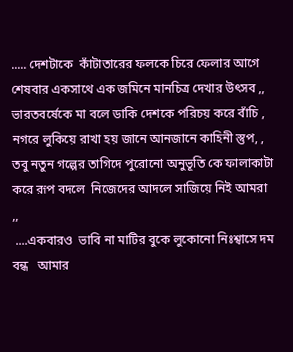..... দেশটাকে  কাঁটাতারের ফলকে চিরে ফেলার আগে শেষবার একসাথে এক জমিনে মানচিত্র দেখার উৎসব ,,
ভারতবর্ষেকে মা বলে ডাকি দেশকে পরিচয় করে বাঁচি ,  নগরে লুকিয়ে রাখা হয় জানে আনজানে কাহিনী স্তুপ, ,
তবু নতুন গল্পের তাগিদে পুরোনো অনুভূতি কে ফালাকাটা করে রূপ বদলে  নিজেদের আদলে সাজিয়ে নিই আমরা ,,
 ....একবারও  ভাবি না মাটির বুকে লুকোনো নিঃশ্বাসে দম বন্ধ   আমার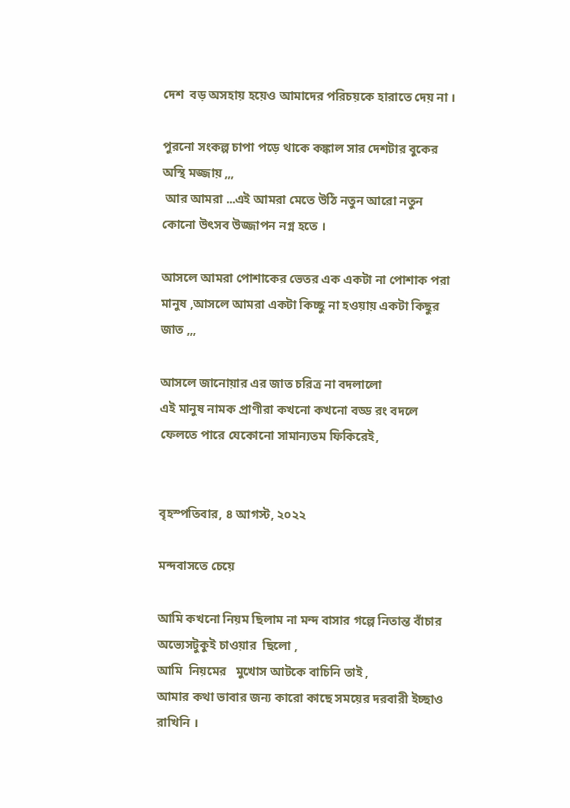দেশ  বড় অসহায় হয়েও আমাদের পরিচয়কে হারাতে দেয় না ।

পুরনো সংকল্প চাপা পড়ে থাকে কঙ্কাল সার দেশটার বুকের অস্থি মজ্জায় ,,,
 আর আমরা ...এই আমরা মেতে উঠি নতুন আরো নতুন কোনো উৎসব উজ্জাপন নগ্ন হতে ।

আসলে আমরা পোশাকের ভেতর এক একটা না পোশাক পরা মানুষ ,আসলে আমরা একটা কিচ্ছু না হওয়ায় একটা কিছুর জাত ,,,

আসলে জানোয়ার এর জাত চরিত্র না বদলালো
এই মানুষ নামক প্রাণীরা কখনো কখনো বড্ড রং বদলে ফেলতে পারে যেকোনো সামান্যতম ফিকিরেই,


বৃহস্পতিবার, ৪ আগস্ট, ২০২২

মন্দবাসতে চেয়ে

আমি কখনো নিয়ম ছিলাম না মন্দ বাসার গল্পে নিতান্ত বাঁচার অভ্যেসটুকুই চাওয়ার  ছিলো ,
আমি  নিয়মের   মুখোস আটকে বাচিনি তাই ,
আমার কথা ভাবার জন্য কারো কাছে সময়ের দরবারী ইচ্ছাও রাখিনি ।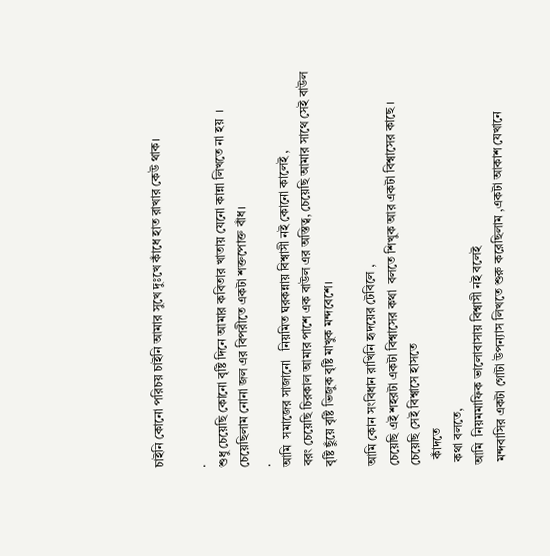চাইনি কোনো পরিচয় চাইনি আমার সুখে দুঃখে কাঁধে হাত রাখার কেউ থাক।

.
শুধু চেয়েছি কোনো বৃষ্টি দিনে আমার কবিতার খাতায় যেনো কান্না লিখতে না হয়  । চেয়েছিলাম নোনা জল এর বিপরীতে একটা শক্তপোক্ত বাঁধ।
.
আমি  সমাজের সাজানো   নিয়মিত ঘরকন্নায় বিশ্বাসী নই কোনো কালেই ,
বরং চেয়েছি চিরকাল আমার পাশে এক বাউল এর অস্তিত্ব, চেয়েছি আমার সাথে সেই বাউল বৃষ্টি ছুঁয়ে বৃষ্টি ভিজুক বৃষ্টি মাখুক মন্দবেশে।

আমি কোন সংবিধান রাখিনি হৃদয়ের টেবিলে ,
চেয়েছি এই শহরটা একটা বিশ্বাসের কথা  বলতে শিখুক আর একটা বিশ্বাসের কাছে ।
চেয়েছি সেই বিশ্বাসে হাসতে
  কাঁদতে
 কথা বলতে,
আমি  নিয়মমাফিক ভালোবাসায় বিশ্বাসী নই বলেই
 মন্দবাসির একটা গোটা উপন্যাস লিখতে শুরু করেছিলাম ,একটা আকাশ যেখানে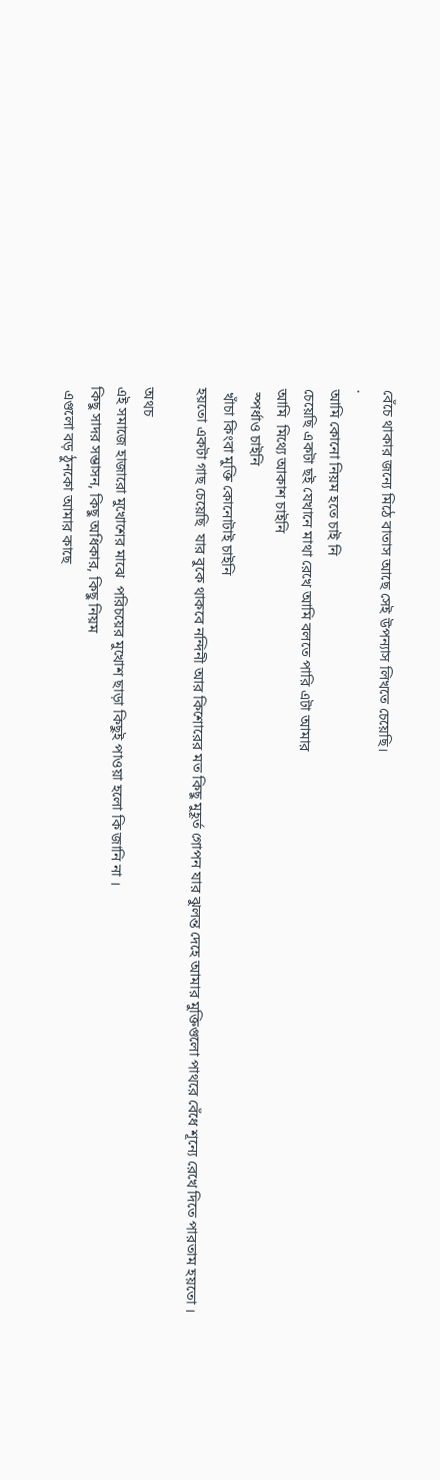বেঁচে থাকার জন্যে মিঠে বাতাস আছে সেই উপন্যাস লিখতে চেয়েছি।
.
আমি কোনো নিয়ম হতে চাই নি
চেয়েছি একটা ছই যেখানে মাথা রেখে আমি বলতে পারি এটা আমার
আমি  মিথ্যে আকাশ চাইনি
 স্পর্ধাও চাইনি
 খাঁচা কিংবা মুক্তি কোনোটাই চাইনি
হয়তো একটা গাছ চেয়েছি  যার বুকে থাকবে নন্দিনী আর কিশোরের মত কিছু মুহূর্ত গোপন যার ঝুলন্ত দেহে আমার মুক্তিগুলো পাথরে বেঁধে শূন্যে রেখে দিতে পারতাম হয়তো ।

অথচ
এই সমাজে হাজারো মুখোশের মাঝে  পরিচয়ের মুখোশ ছাড়া কিছুই পাওয়া হলো কি জানি না ।
কিছু সাদর সম্ভাসন, কিছু অধিকার, কিছু নিয়ম
 এগুলো বড় ঠুনকো আমার কাছে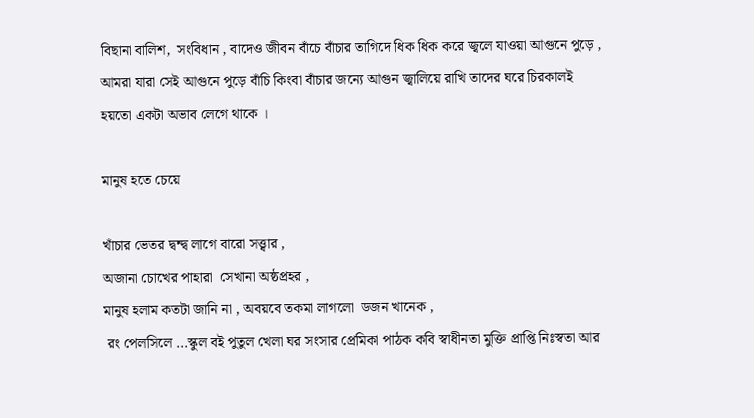বিছানা বালিশ,  সংবিধান , বাদেও জীবন বাঁচে বাঁচার তাগিদে ধিক ধিক করে জ্বলে যাওয়া আগুনে পুড়ে ,
আমরা যারা সেই আগুনে পুড়ে বাঁচি কিংবা বাঁচার জন্যে আগুন জ্বালিয়ে রাখি তাদের ঘরে চিরকালই
হয়তো একটা অভাব লেগে থাকে ।

মানুষ হতে চেয়ে

খাঁচার ভেতর দ্বন্দ্ব লাগে বারো সত্ত্বার ,
অজানা চোখের পাহারা  সেখানা অষ্ঠপ্রহর ,
মানুষ হলাম কতটা জানি না , অবয়বে তকমা লাগলো  ডজন খানেক ,
 রং পেলসিলে ...স্কুল বই পুতুল খেলা ঘর সংসার প্রেমিকা পাঠক কবি স্বাধীনতা মুক্তি প্রাপ্তি নিঃস্বতা আর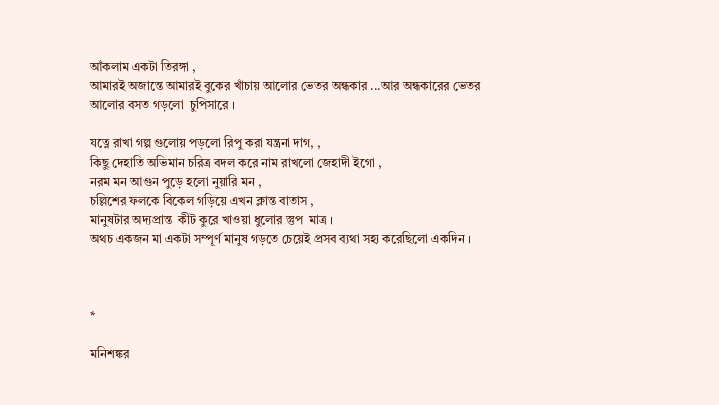আঁকলাম একটা তিরঙ্গা ,
আমারই অজান্তে আমারই বুকের খাঁচায় আলোর ভেতর অন্ধকার ...আর অন্ধকারের ভেতর আলোর বসত গড়লো  চুপিসারে ।

যত্নে রাখা গল্প গুলোয় পড়লো রিপু করা যন্ত্রনা দাগ, ,
কিছু দেহাতি অভিমান চরিত্র বদল করে নাম রাখলো জেহাদী ইগো ,
নরম মন আগুন পুড়ে হলো নুয়ারি মন ,
চল্লিশের ফলকে বিকেল গড়িয়ে এখন ক্লান্ত বাতাস ,
মানুষটার অদ্যপ্রান্ত  কীট কুরে খাওয়া ধুলোর স্তুপ  মাত্র ।
অথচ একজন মা একটা সম্পূর্ণ মানুষ গড়তে চেয়েই প্রসব ব্যথা সহ্য করেছিলো একদিন ।



*

মনিশঙ্কর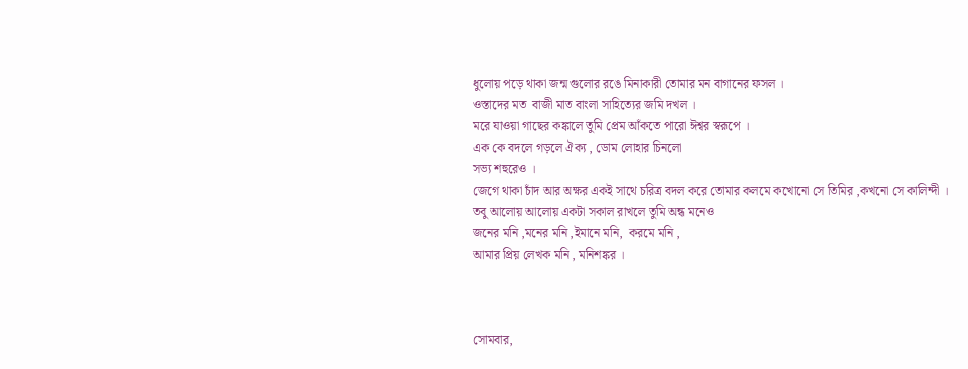ধুলোয় পড়ে থাকা জন্ম গুলোর রঙে মিনাকারী তোমার মন বাগানের ফসল ।
ওস্তাদের মত  বাজী মাত বাংলা সাহিত্যের জমি দখল ।
মরে যাওয়া গাছের কঙ্কালে তুমি প্রেম আঁকতে পারো ঈশ্বর স্বরূপে ।
এক কে বদলে গড়লে ঐক্য , ডোম লোহার চিনলো
সভ্য শহুরেও ।
জেগে থাকা চাঁদ আর অক্ষর একই সাথে চরিত্র বদল করে তোমার কলমে কখোনো সে তিমির ,কখনো সে কালিন্দী ।
তবু আলোয় আলোয় একটা সকাল রাখলে তুমি অন্ধ মনেও
জনের মনি ,মনের মনি ,ইমানে মনি,  করমে মনি ,
আমার প্রিয় লেখক মনি , মনিশঙ্কর ।



সোমবার,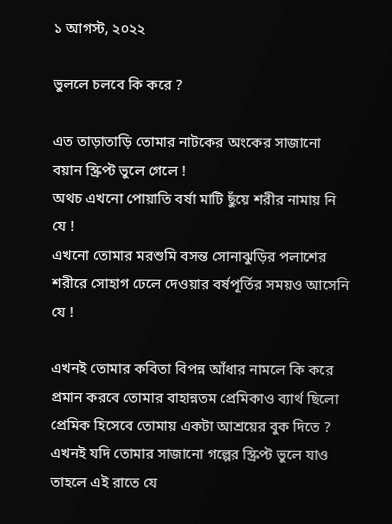১ আগস্ট, ২০২২

ভুললে চলবে কি করে ?

এত তাড়াতাড়ি তোমার নাটকের অংকের সাজানো বয়ান স্ক্রিপ্ট ভুলে গেলে !
অথচ এখনো পোয়াতি বর্ষা মাটি ছুঁয়ে শরীর নামায় নি যে !
এখনো তোমার মরশুমি বসন্ত সোনাঝুড়ির পলাশের শরীরে সোহাগ ঢেলে দেওয়ার বর্ষপূর্তির সময়ও আসেনি যে !

এখনই তোমার কবিতা বিপন্ন আঁধার নামলে কি করে প্রমান করবে তোমার বাহান্নতম প্রেমিকাও ব্যার্থ ছিলো প্রেমিক হিসেবে তোমায় একটা আশ্রয়ের বুক দিতে ?
এখনই যদি তোমার সাজানো গল্পের স্ক্রিপ্ট ভুলে যাও তাহলে এই রাতে যে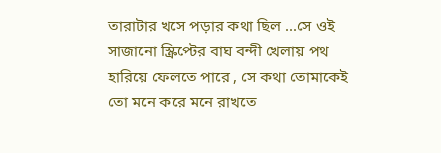তারাটার খসে পড়ার কথা ছিল ...সে ওই সাজানো স্ক্রিপ্টের বাঘ বন্দী খেলায় পথ হারিয়ে ফেলতে পারে , সে কথা তোমাকেই তো মনে করে মনে রাখতে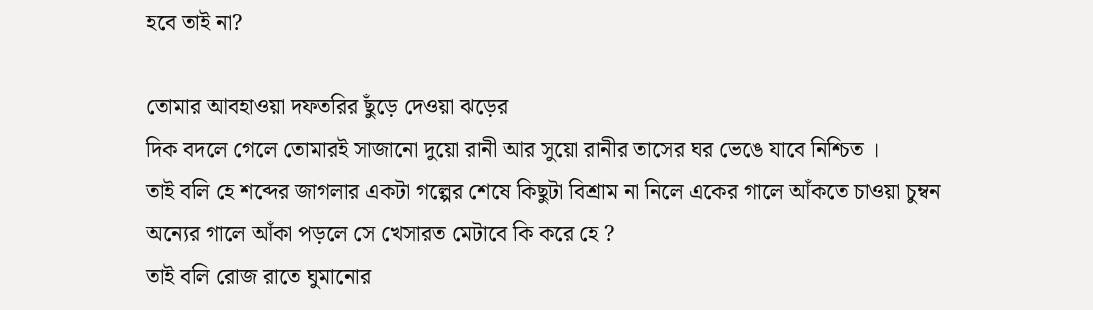হবে তাই না?

তোমার আবহাওয়া দফতরির ছুঁড়ে দেওয়া ঝড়ের
দিক বদলে গেলে তোমারই সাজানো দুয়ো রানী আর সুয়ো রানীর তাসের ঘর ভেঙে যাবে নিশ্চিত ।
তাই বলি হে শব্দের জাগলার একটা গল্পের শেষে কিছুটা বিশ্রাম না নিলে একের গালে আঁকতে চাওয়া চুম্বন অন্যের গালে আঁকা পড়লে সে খেসারত মেটাবে কি করে হে ?
তাই বলি রোজ রাতে ঘুমানোর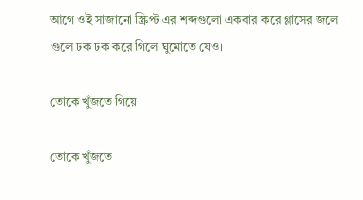আগে ওই সাজানো স্ক্রিপ্ট এর শব্দগুলো একবার করে গ্লাসের জলে গুলে ঢক ঢক করে গিলে ঘুমোতে যেও।

তোকে খুঁজতে গিয়ে

তোকে খুঁজতে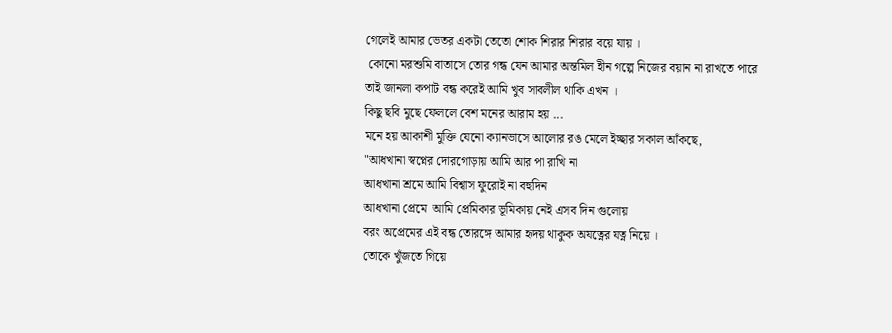গেলেই আমার ভেতর একটা তেতো শোক শিরার শিরার বয়ে যায় ।
 কোনো মরশুমি বাতাসে তোর গন্ধ যেন আমার অন্তমিল হীন গল্পে নিজের বয়ান না রাখতে পারে
তাই জানলা কপাট বন্ধ করেই আমি খুব সাবলীল থাকি এখন ।
কিছু ছবি মুছে ফেললে বেশ মনের আরাম হয় ...
মনে হয় আকাশী মুক্তি যেনো ক্যানভাসে আলোর রঙ মেলে ইচ্ছার সকাল আঁকছে,
"আধখানা স্বপ্নের দোরগোড়ায় আমি আর পা রাখি না
আধখানা শ্রমে আমি বিশ্বাস ফুরোই না বহুদিন
আধখানা প্রেমে  আমি প্রেমিকার ভূমিকায় নেই এসব দিন গুলোয়
বরং অপ্রেমের এই বন্ধ তোরঙ্গে আমার হৃদয় থাকুক অযত্নের যত্ন নিয়ে ।
তোকে খুঁজতে গিয়ে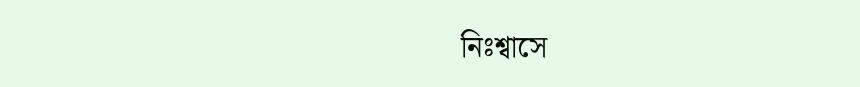নিঃশ্বাসে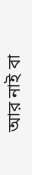আর নাই বা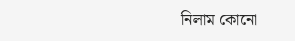নিলাম কোনো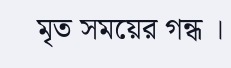মৃত সময়ের গন্ধ ।